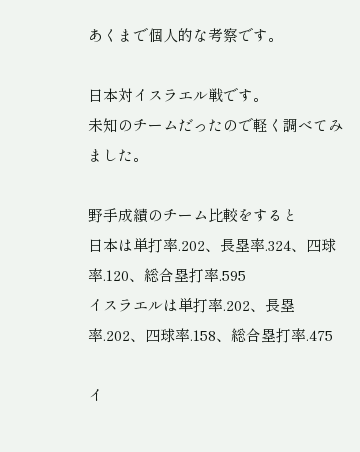あくまで個人的な考察です。

日本対イスラエル戦です。
未知のチームだったので軽く調べてみました。

野手成績のチーム比較をすると
日本は単打率.202、長塁率.324、四球率.120、総合塁打率.595
イスラエルは単打率.202、長塁率.202、四球率.158、総合塁打率.475

イ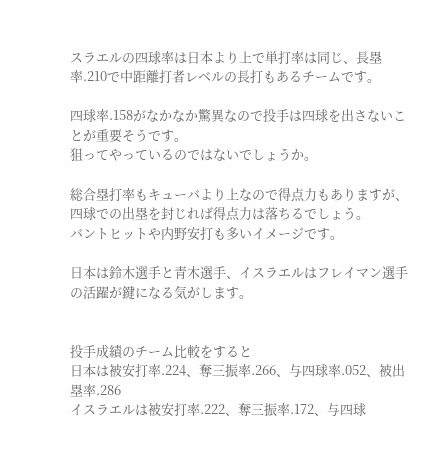スラエルの四球率は日本より上で単打率は同じ、長塁率.210で中距離打者レベルの長打もあるチームです。

四球率.158がなかなか驚異なので投手は四球を出さないことが重要そうです。
狙ってやっているのではないでしょうか。

総合塁打率もキューバより上なので得点力もありますが、四球での出塁を封じれば得点力は落ちるでしょう。
バントヒットや内野安打も多いイメージです。

日本は鈴木選手と青木選手、イスラエルはフレイマン選手の活躍が鍵になる気がします。


投手成績のチーム比較をすると
日本は被安打率.224、奪三振率.266、与四球率.052、被出塁率.286
イスラエルは被安打率.222、奪三振率.172、与四球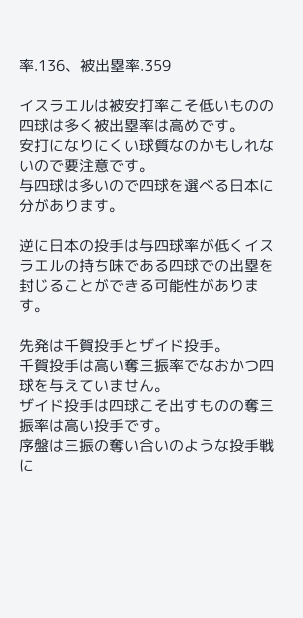率.136、被出塁率.359

イスラエルは被安打率こそ低いものの四球は多く被出塁率は高めです。
安打になりにくい球質なのかもしれないので要注意です。
与四球は多いので四球を選べる日本に分があります。

逆に日本の投手は与四球率が低くイスラエルの持ち味である四球での出塁を封じることができる可能性があります。

先発は千賀投手とザイド投手。
千賀投手は高い奪三振率でなおかつ四球を与えていません。
ザイド投手は四球こそ出すものの奪三振率は高い投手です。
序盤は三振の奪い合いのような投手戦に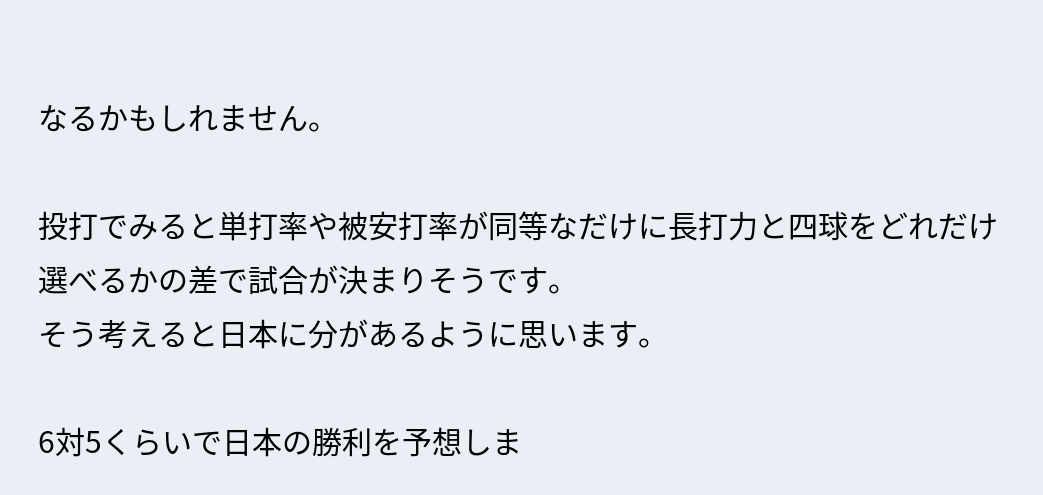なるかもしれません。

投打でみると単打率や被安打率が同等なだけに長打力と四球をどれだけ選べるかの差で試合が決まりそうです。
そう考えると日本に分があるように思います。

6対5くらいで日本の勝利を予想しま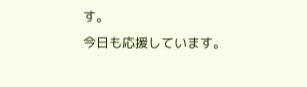す。
今日も応援しています。